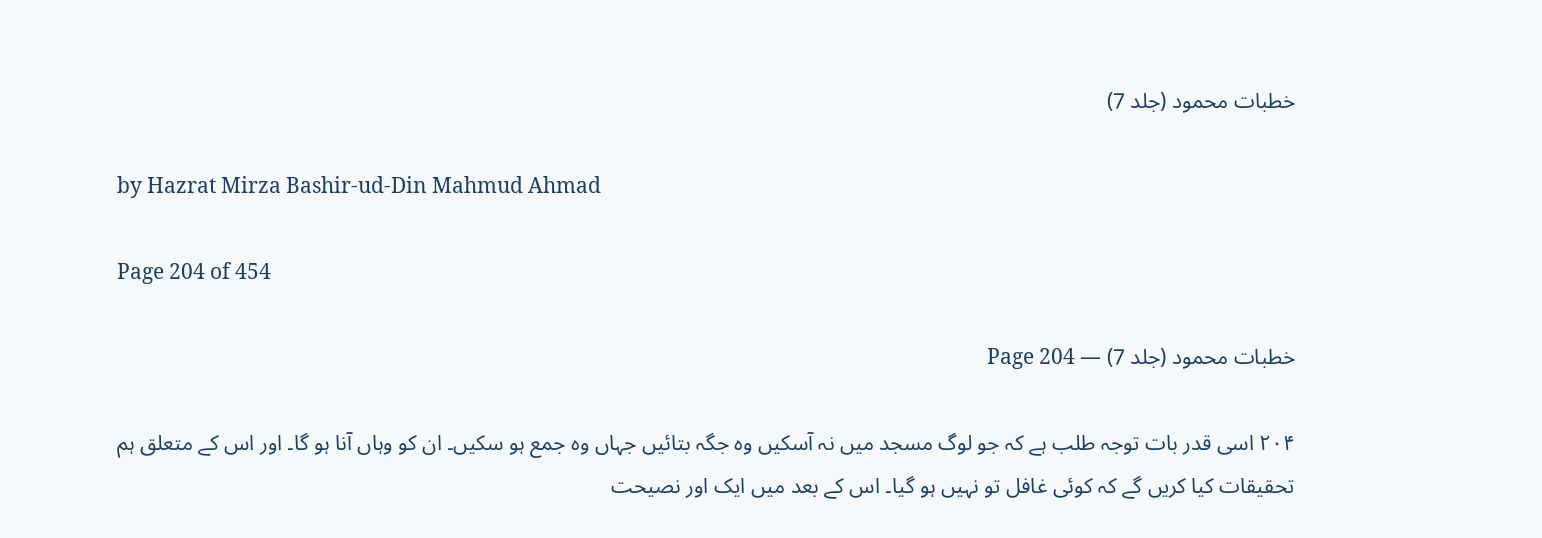خطبات محمود (جلد 7)

by Hazrat Mirza Bashir-ud-Din Mahmud Ahmad

Page 204 of 454

خطبات محمود (جلد 7) — Page 204

۲۰۴ اسی قدر بات توجہ طلب ہے کہ جو لوگ مسجد میں نہ آسکیں وہ جگہ بتائیں جہاں وہ جمع ہو سکیں۔ ان کو وہاں آنا ہو گا۔ اور اس کے متعلق ہم تحقیقات کیا کریں گے کہ کوئی غافل تو نہیں ہو گیا۔ اس کے بعد میں ایک اور نصیحت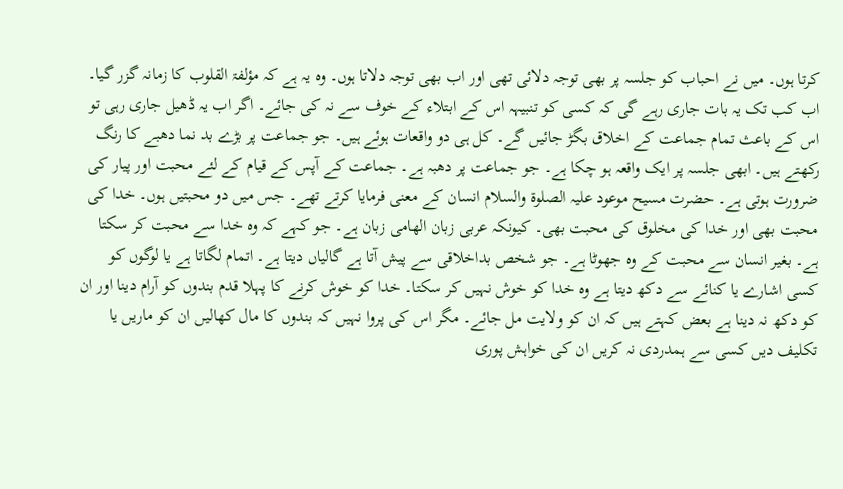کرتا ہوں۔ میں نے احباب کو جلسہ پر بھی توجہ دلائی تھی اور اب بھی توجہ دلاتا ہوں۔ وہ یہ ہے کہ مؤلفۃ القلوب کا زمانہ گزر گیا۔ اب کب تک یہ بات جاری رہے گی کہ کسی کو تنبیہہ اس کے ابتلاء کے خوف سے نہ کی جائے۔ اگر اب یہ ڈھیل جاری رہی تو اس کے باعث تمام جماعت کے اخلاق بگڑ جائیں گے۔ کل ہی دو واقعات ہوئے ہیں۔ جو جماعت پر بڑے بد نما دھبے کا رنگ رکھتے ہیں۔ ابھی جلسہ پر ایک واقعہ ہو چکا ہے۔ جو جماعت پر دھبہ ہے۔ جماعت کے آپس کے قیام کے لئے محبت اور پیار کی ضرورت ہوتی ہے۔ حضرت مسیح موعود علیہ الصلوۃ والسلام انسان کے معنی فرمایا کرتے تھے۔ جس میں دو محبتیں ہوں۔ خدا کی محبت بھی اور خدا کی مخلوق کی محبت بھی۔ کیونکہ عربی زبان الهامی زبان ہے۔ جو کہے کہ وہ خدا سے محبت کر سکتا ہے۔ بغیر انسان سے محبت کے وہ جھوٹا ہے۔ جو شخص بداخلاقی سے پیش آتا ہے گالیاں دیتا ہے۔ اتمام لگاتا ہے یا لوگوں کو کسی اشارے یا کنائے سے دکھ دیتا ہے وہ خدا کو خوش نہیں کر سکتا۔ خدا کو خوش کرنے کا پہلا قدم بندوں کو آرام دینا اور ان کو دکھ نہ دینا ہے بعض کہتے ہیں کہ ان کو ولایت مل جائے۔ مگر اس کی پروا نہیں کہ بندوں کا مال کھالیں ان کو ماریں یا تکلیف دیں کسی سے ہمدردی نہ کریں ان کی خواہش پوری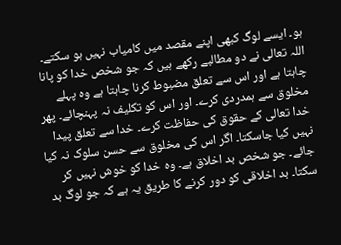ہو۔ ایسے لوگ کبھی اپنے مقصد میں کامیاب نہیں ہو سکتے۔ اللہ تعالی نے دو مطالبے رکھے ہیں کہ جو شخص خدا کو پانا چاہتا ہے اور اس سے تعلق مضبوط کرنا چاہتا ہے وہ پہلے مخلوق سے ہمدردی کرے۔ اور اس کو تکلیف نہ پہنچائے۔ پھر خدا تعالی کے حقوق کی حفاظت کرے۔ خدا سے تعلق پیدا نہیں کیا جاسکتا۔ اگر اس کی مخلوق سے حسن سلوک نہ کیا جائے۔ جو شخص بد اخلاق ہے۔ وہ خدا کو خوش نہیں کر سکتا۔ بد اخلاقی کو دور کرنے کا طریق یہ ہے کہ جو لوگ بد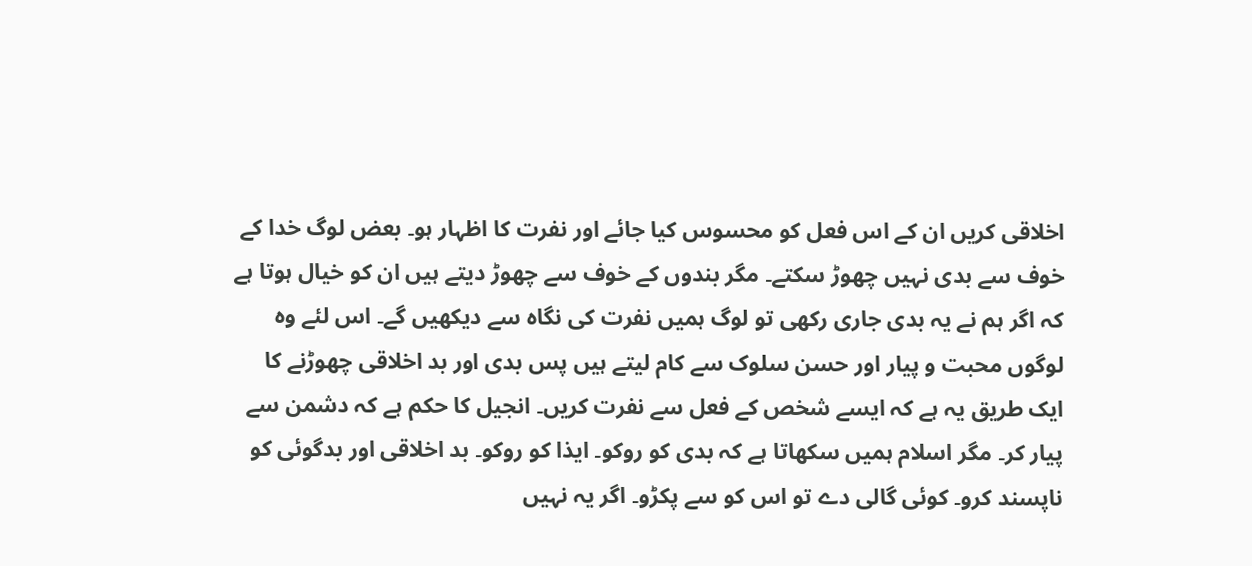اخلاقی کریں ان کے اس فعل کو محسوس کیا جائے اور نفرت کا اظہار ہو۔ بعض لوگ خدا کے خوف سے بدی نہیں چھوڑ سکتے۔ مگر بندوں کے خوف سے چھوڑ دیتے ہیں ان کو خیال ہوتا ہے کہ اگر ہم نے یہ بدی جاری رکھی تو لوگ ہمیں نفرت کی نگاہ سے دیکھیں گے۔ اس لئے وہ لوگوں محبت و پیار اور حسن سلوک سے کام لیتے ہیں پس بدی اور بد اخلاقی چھوڑنے کا ایک طریق یہ ہے کہ ایسے شخص کے فعل سے نفرت کریں۔ انجیل کا حکم ہے کہ دشمن سے پیار کر۔ مگر اسلام ہمیں سکھاتا ہے کہ بدی کو روکو۔ ایذا کو روکو۔ بد اخلاقی اور بدگوئی کو ناپسند کرو۔ کوئی گالی دے تو اس کو سے پکڑو۔ اگر یہ نہیں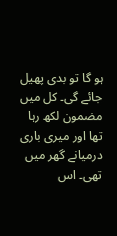ہو گا تو بدی پھیل جائے گی۔ کل میں مضمون لکھ رہا تھا اور میری باری درمیانے گھر میں تھی۔ اس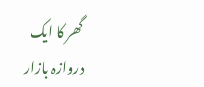گھر کا ایک دروازہ بازار